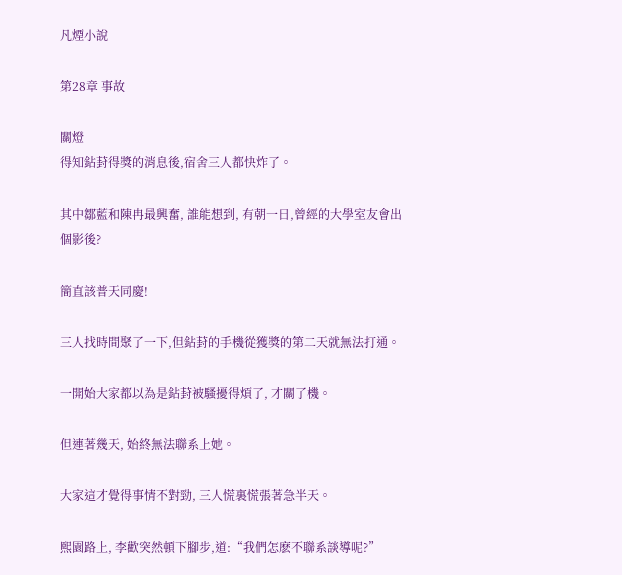凡煙小說

第28章 事故

關燈
得知鉆葑得獎的消息後,宿舍三人都快炸了。

其中鄒藍和陳冉最興奮, 誰能想到, 有朝一日,曾經的大學室友會出個影後?

簡直該普天同慶!

三人找時間聚了一下,但鉆葑的手機從獲獎的第二天就無法打通。

一開始大家都以為是鉆葑被騷擾得煩了, 才關了機。

但連著幾天, 始終無法聯系上她。

大家這才覺得事情不對勁, 三人慌裏慌張著急半天。

熙園路上, 李歡突然頓下腳步,道:“我們怎麽不聯系談導呢?”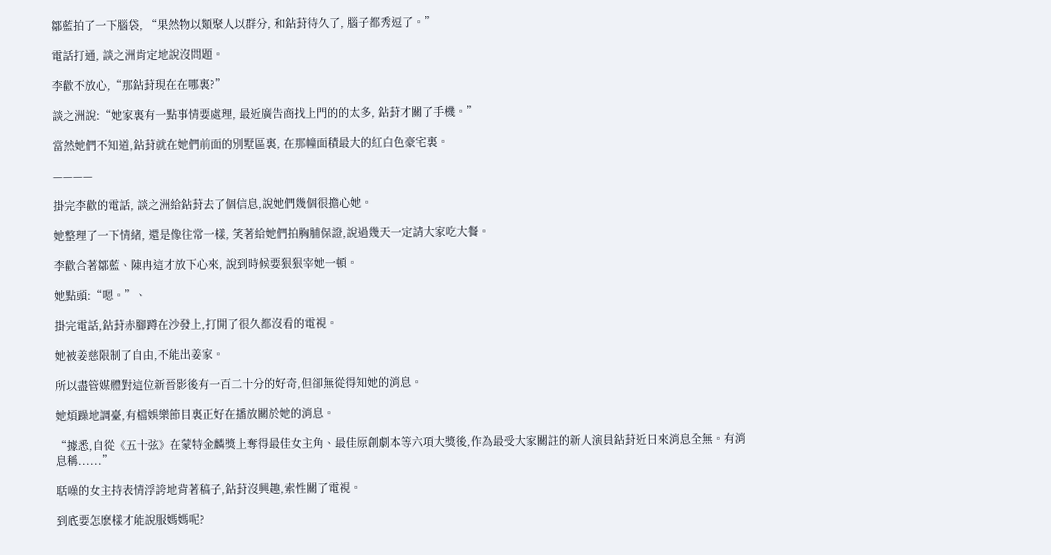鄒藍拍了一下腦袋, “果然物以類聚人以群分, 和鉆葑待久了, 腦子都秀逗了。”

電話打通, 談之洲肯定地說沒問題。

李歡不放心,“那鉆葑現在在哪裏?”

談之洲說:“她家裏有一點事情要處理, 最近廣告商找上門的的太多, 鉆葑才關了手機。”

當然她們不知道,鉆葑就在她們前面的別墅區裏, 在那幢面積最大的紅白色豪宅裏。

————

掛完李歡的電話, 談之洲給鉆葑去了個信息,說她們幾個很擔心她。

她整理了一下情緒, 還是像往常一樣, 笑著給她們拍胸脯保證,說過幾天一定請大家吃大餐。

李歡合著鄒藍、陳冉這才放下心來, 說到時候要狠狠宰她一頓。

她點頭:“嗯。”、

掛完電話,鉆葑赤腳蹲在沙發上,打開了很久都沒看的電視。

她被姜慈限制了自由,不能出姜家。

所以盡管媒體對這位新晉影後有一百二十分的好奇,但卻無從得知她的消息。

她煩躁地調臺,有檔娛樂節目裏正好在播放關於她的消息。

“據悉,自從《五十弦》在蒙特金麟獎上奪得最佳女主角、最佳原創劇本等六項大獎後,作為最受大家關註的新人演員鉆葑近日來消息全無。有消息稱......”

聒噪的女主持表情浮誇地背著稿子,鉆葑沒興趣,索性關了電視。

到底要怎麽樣才能說服媽媽呢?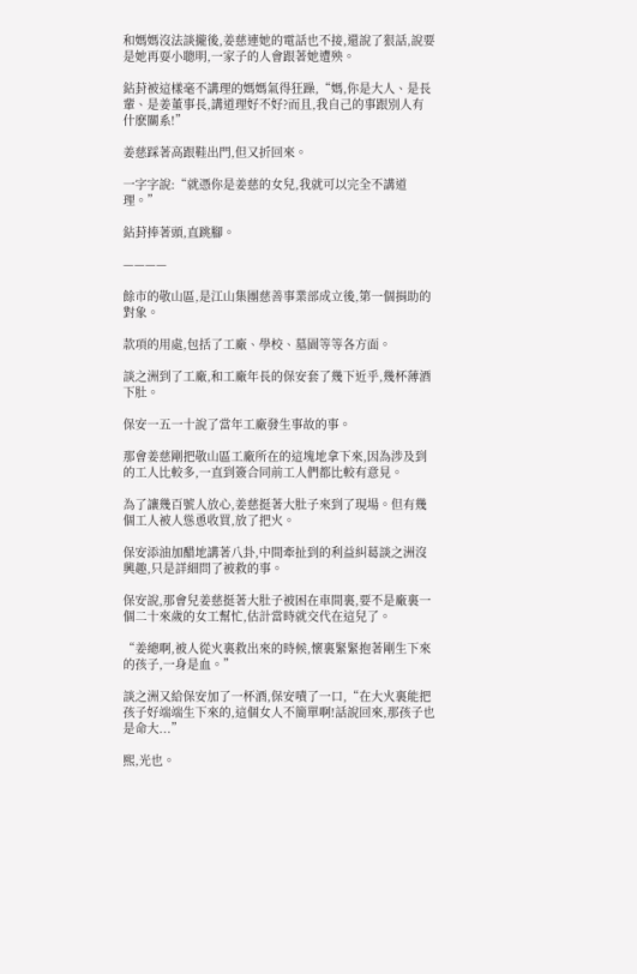和媽媽沒法談攏後,姜慈連她的電話也不接,還說了狠話,說要是她再耍小聰明,一家子的人會跟著她遭殃。

鉆葑被這樣毫不講理的媽媽氣得狂躁,“媽,你是大人、是長輩、是姜董事長,講道理好不好?而且,我自己的事跟別人有什麽關系!”

姜慈踩著高跟鞋出門,但又折回來。

一字字說:“就憑你是姜慈的女兒,我就可以完全不講道理。”

鉆葑捧著頭,直跳腳。

————

餘市的敬山區,是江山集團慈善事業部成立後,第一個捐助的對象。

款項的用處,包括了工廠、學校、墓園等等各方面。

談之洲到了工廠,和工廠年長的保安套了幾下近乎,幾杯薄酒下肚。

保安一五一十說了當年工廠發生事故的事。

那會姜慈剛把敬山區工廠所在的這塊地拿下來,因為涉及到的工人比較多,一直到簽合同前工人們都比較有意見。

為了讓幾百號人放心,姜慈挺著大肚子來到了現場。但有幾個工人被人慫恿收買,放了把火。

保安添油加醋地講著八卦,中間牽扯到的利益糾葛談之洲沒興趣,只是詳細問了被救的事。

保安說,那會兒姜慈挺著大肚子被困在車間裏,要不是廠裏一個二十來歲的女工幫忙,估計當時就交代在這兒了。

“姜總啊,被人從火裏救出來的時候,懷裏緊緊抱著剛生下來的孩子,一身是血。”

談之洲又給保安加了一杯酒,保安嘖了一口,“在大火裏能把孩子好端端生下來的,這個女人不簡單啊!話說回來,那孩子也是命大...”

熙,光也。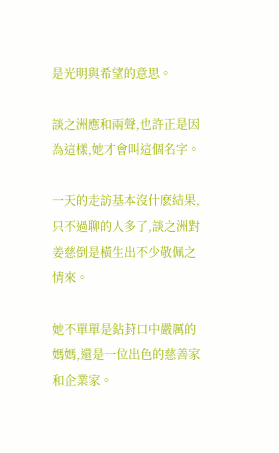是光明與希望的意思。

談之洲應和兩聲,也許正是因為這樣,她才會叫這個名字。

一天的走訪基本沒什麽結果,只不過聊的人多了,談之洲對姜慈倒是橫生出不少敬佩之情來。

她不單單是鉆葑口中嚴厲的媽媽,還是一位出色的慈善家和企業家。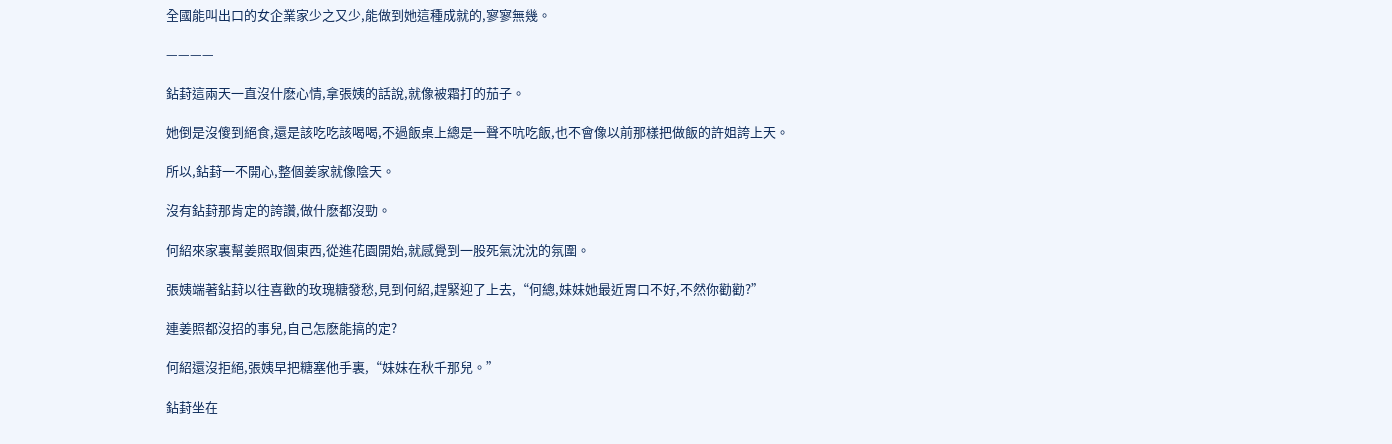全國能叫出口的女企業家少之又少,能做到她這種成就的,寥寥無幾。

————

鉆葑這兩天一直沒什麽心情,拿張姨的話說,就像被霜打的茄子。

她倒是沒傻到絕食,還是該吃吃該喝喝,不過飯桌上總是一聲不吭吃飯,也不會像以前那樣把做飯的許姐誇上天。

所以,鉆葑一不開心,整個姜家就像陰天。

沒有鉆葑那肯定的誇讚,做什麽都沒勁。

何紹來家裏幫姜照取個東西,從進花園開始,就感覺到一股死氣沈沈的氛圍。

張姨端著鉆葑以往喜歡的玫瑰糖發愁,見到何紹,趕緊迎了上去,“何總,妹妹她最近胃口不好,不然你勸勸?”

連姜照都沒招的事兒,自己怎麽能搞的定?

何紹還沒拒絕,張姨早把糖塞他手裏,“妹妹在秋千那兒。”

鉆葑坐在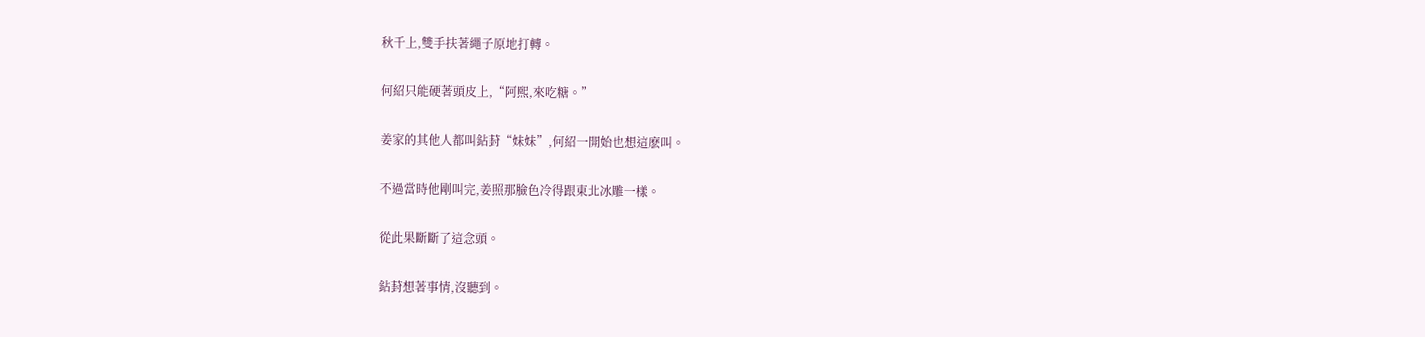秋千上,雙手扶著繩子原地打轉。

何紹只能硬著頭皮上,“阿熙,來吃糖。”

姜家的其他人都叫鉆葑“妹妹”,何紹一開始也想這麽叫。

不過當時他剛叫完,姜照那臉色冷得跟東北冰雕一樣。

從此果斷斷了這念頭。

鉆葑想著事情,沒聽到。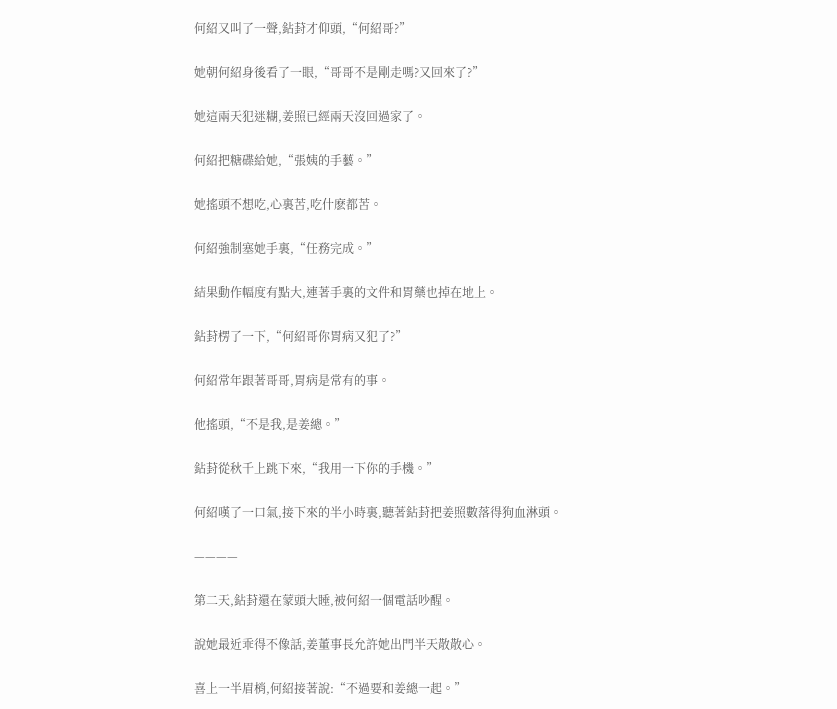何紹又叫了一聲,鉆葑才仰頭,“何紹哥?”

她朝何紹身後看了一眼,“哥哥不是剛走嗎?又回來了?”

她這兩天犯迷糊,姜照已經兩天沒回過家了。

何紹把糖碟給她,“張姨的手藝。”

她搖頭不想吃,心裏苦,吃什麽都苦。

何紹強制塞她手裏,“任務完成。”

結果動作幅度有點大,連著手裏的文件和胃藥也掉在地上。

鉆葑楞了一下,“何紹哥你胃病又犯了?”

何紹常年跟著哥哥,胃病是常有的事。

他搖頭,“不是我,是姜總。”

鉆葑從秋千上跳下來,“我用一下你的手機。”

何紹嘆了一口氣,接下來的半小時裏,聽著鉆葑把姜照數落得狗血淋頭。

————

第二天,鉆葑還在蒙頭大睡,被何紹一個電話吵醒。

說她最近乖得不像話,姜董事長允許她出門半天散散心。

喜上一半眉梢,何紹接著說:“不過要和姜總一起。”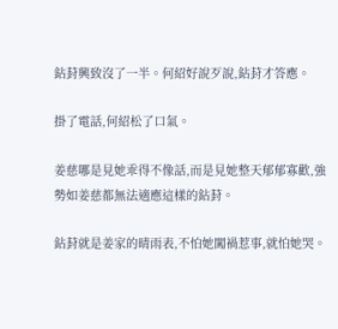鉆葑興致沒了一半。何紹好說歹說,鉆葑才答應。

掛了電話,何紹松了口氣。

姜慈哪是見她乖得不像話,而是見她整天郁郁寡歡,強勢如姜慈都無法適應這樣的鉆葑。

鉆葑就是姜家的晴雨表,不怕她闖禍惹事,就怕她哭。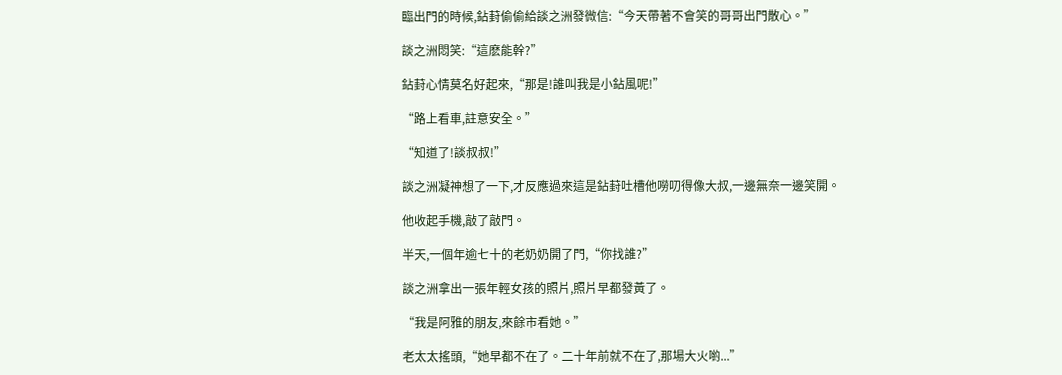臨出門的時候,鉆葑偷偷給談之洲發微信:“今天帶著不會笑的哥哥出門散心。”

談之洲悶笑:“這麽能幹?”

鉆葑心情莫名好起來,“那是!誰叫我是小鉆風呢!”

“路上看車,註意安全。”

“知道了!談叔叔!”

談之洲凝神想了一下,才反應過來這是鉆葑吐槽他嘮叨得像大叔,一邊無奈一邊笑開。

他收起手機,敲了敲門。

半天,一個年逾七十的老奶奶開了門,“你找誰?”

談之洲拿出一張年輕女孩的照片,照片早都發黃了。

“我是阿雅的朋友,來餘市看她。”

老太太搖頭,“她早都不在了。二十年前就不在了,那場大火喲...”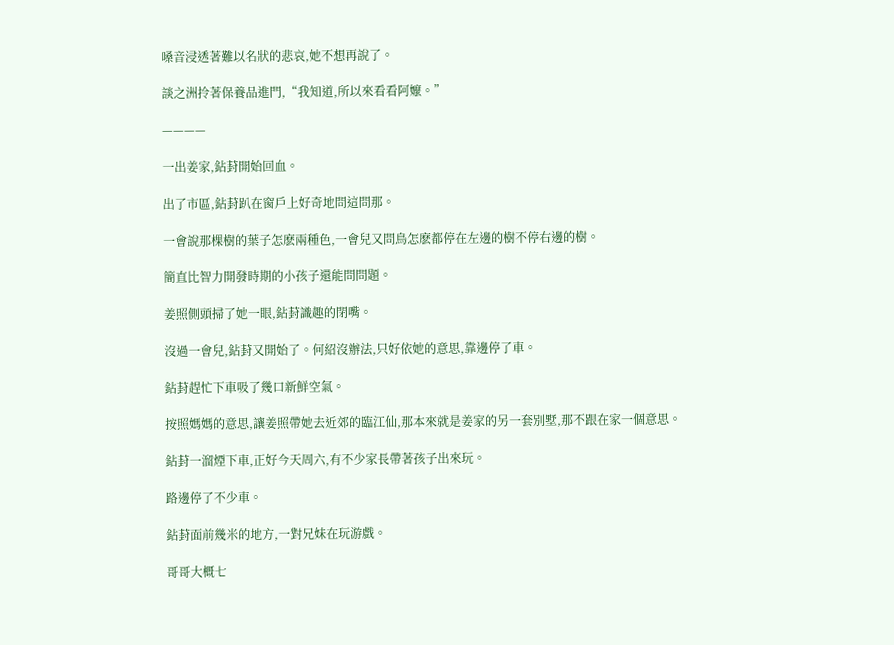嗓音浸透著難以名狀的悲哀,她不想再說了。

談之洲拎著保養品進門,“我知道,所以來看看阿嬤。”

————

一出姜家,鉆葑開始回血。

出了市區,鉆葑趴在窗戶上好奇地問這問那。

一會說那棵樹的葉子怎麽兩種色,一會兒又問鳥怎麽都停在左邊的樹不停右邊的樹。

簡直比智力開發時期的小孩子還能問問題。

姜照側頭掃了她一眼,鉆葑識趣的閉嘴。

沒過一會兒,鉆葑又開始了。何紹沒辦法,只好依她的意思,靠邊停了車。

鉆葑趕忙下車吸了幾口新鮮空氣。

按照媽媽的意思,讓姜照帶她去近郊的臨江仙,那本來就是姜家的另一套別墅,那不跟在家一個意思。

鉆葑一溜煙下車,正好今天周六,有不少家長帶著孩子出來玩。

路邊停了不少車。

鉆葑面前幾米的地方,一對兄妹在玩游戲。

哥哥大概七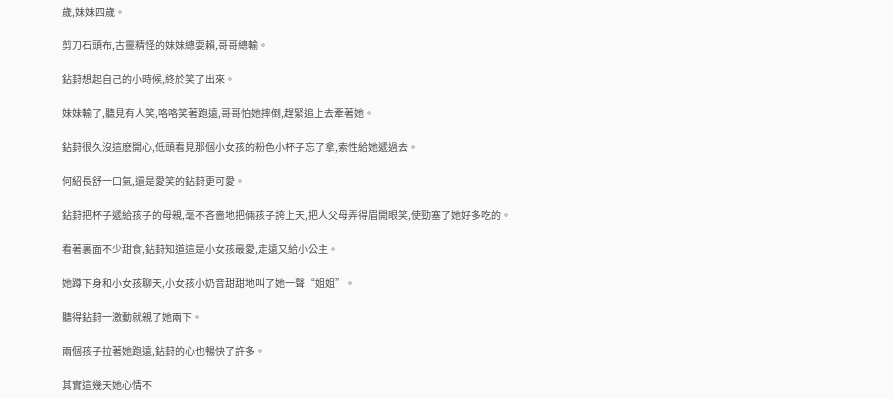歲,妹妹四歲。

剪刀石頭布,古靈精怪的妹妹總耍賴,哥哥總輸。

鉆葑想起自己的小時候,終於笑了出來。

妹妹輸了,聽見有人笑,咯咯笑著跑遠,哥哥怕她摔倒,趕緊追上去牽著她。

鉆葑很久沒這麽開心,低頭看見那個小女孩的粉色小杯子忘了拿,索性給她遞過去。

何紹長舒一口氣,還是愛笑的鉆葑更可愛。

鉆葑把杯子遞給孩子的母親,毫不吝嗇地把倆孩子誇上天,把人父母弄得眉開眼笑,使勁塞了她好多吃的。

看著裏面不少甜食,鉆葑知道這是小女孩最愛,走遠又給小公主。

她蹲下身和小女孩聊天,小女孩小奶音甜甜地叫了她一聲“姐姐”。

聽得鉆葑一激動就親了她兩下。

兩個孩子拉著她跑遠,鉆葑的心也暢快了許多。

其實這幾天她心情不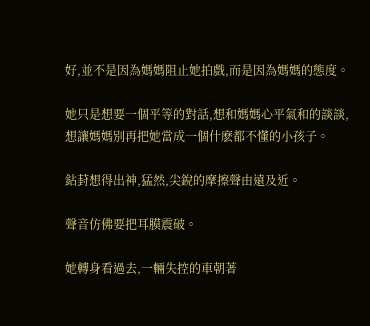好,並不是因為媽媽阻止她拍戲,而是因為媽媽的態度。

她只是想要一個平等的對話,想和媽媽心平氣和的談談,想讓媽媽別再把她當成一個什麽都不懂的小孩子。

鉆葑想得出神,猛然,尖銳的摩擦聲由遠及近。

聲音仿佛要把耳膜震破。

她轉身看過去,一輛失控的車朝著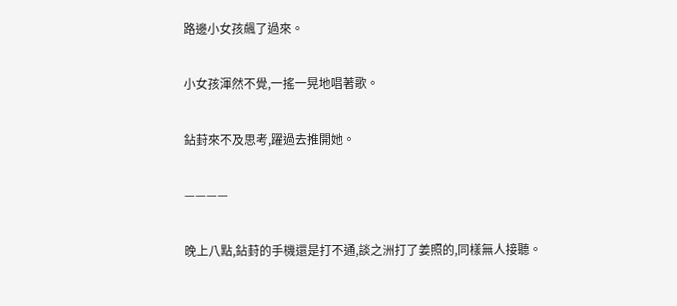路邊小女孩飆了過來。

小女孩渾然不覺,一搖一晃地唱著歌。

鉆葑來不及思考,躍過去推開她。

————

晚上八點,鉆葑的手機還是打不通,談之洲打了姜照的,同樣無人接聽。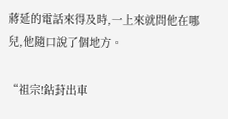蔣延的電話來得及時,一上來就問他在哪兒,他隨口說了個地方。

“祖宗!鉆葑出車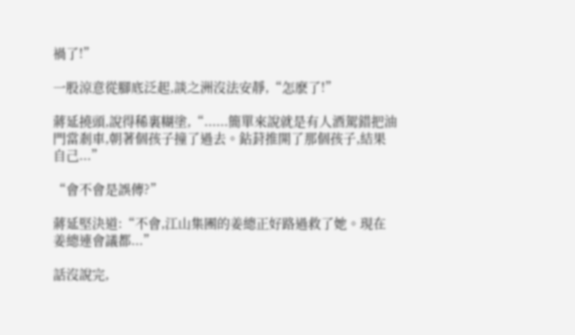禍了!”

一股涼意從腳底泛起,談之洲沒法安靜,“怎麽了!”

蔣延撓頭,說得稀裏糊塗,“......簡單來說就是有人酒駕錯把油門當剎車,朝著個孩子撞了過去。鉆葑推開了那個孩子,結果自己...”

“會不會是誤傳?”

蔣延堅決道:“不會,江山集團的姜總正好路過救了她。現在姜總連會議都...”

話沒說完,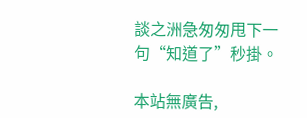談之洲急匆匆甩下一句“知道了”秒掛。

本站無廣告,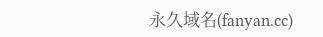永久域名(fanyan.cc)